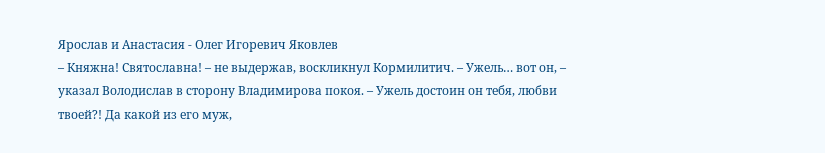Ярослав и Анастасия - Олег Игоревич Яковлев
– Княжна! Святославна! – не выдержав, воскликнул Кормилитич. – Ужель… вот он, – указал Володислав в сторону Владимирова покоя. – Ужель достоин он тебя, любви твоей?! Да какой из его муж,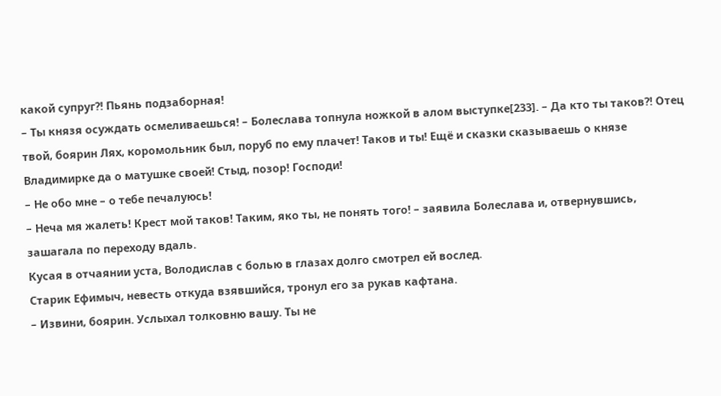какой супруг?! Пьянь подзаборная!
– Ты князя осуждать осмеливаешься! – Болеслава топнула ножкой в алом выступке[233]. – Да кто ты таков?! Отец твой, боярин Лях, коромольник был, поруб по ему плачет! Таков и ты! Ещё и сказки сказываешь о князе Владимирке да о матушке своей! Стыд, позор! Господи!
– Не обо мне – о тебе печалуюсь!
– Неча мя жалеть! Крест мой таков! Таким, яко ты, не понять того! – заявила Болеслава и, отвернувшись, зашагала по переходу вдаль.
Кусая в отчаянии уста, Володислав с болью в глазах долго смотрел ей вослед.
Старик Ефимыч, невесть откуда взявшийся, тронул его за рукав кафтана.
– Извини, боярин. Услыхал толковню вашу. Ты не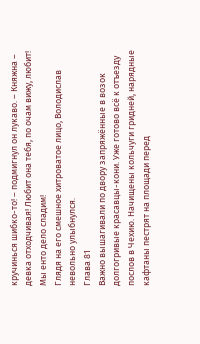кручинься шибко-то! – подмигнул он лукаво. – Княжна – девка отходчивая! Любит она тебя, по очам вижу, любит! Мы енто дело сладим!
Глядя на его смешное хитроватое лицо, Володислав невольно улыбнулся.
Глава 81
Важно вышагивали по двору запряжённые в возок долгогривые красавцы-кони. Уже готово всё к отъезду послов в Чехию. Начищены кольчуги гридней, нарядные кафтаны пестрят на площади перед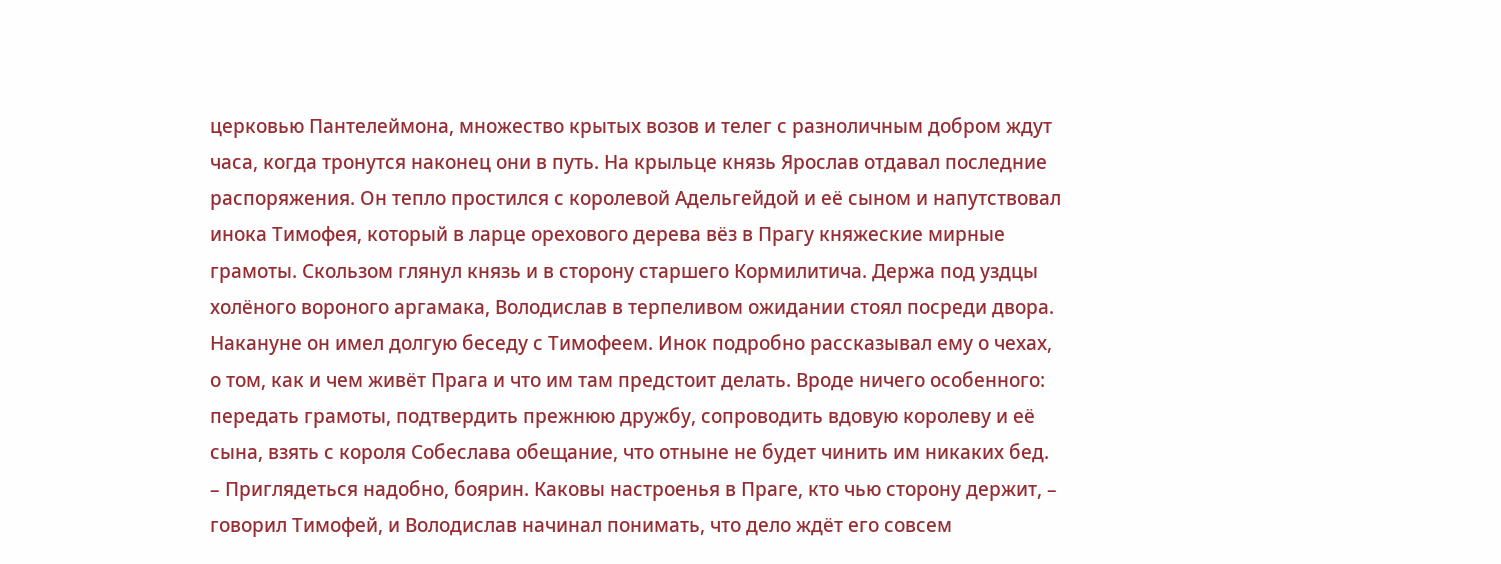церковью Пантелеймона, множество крытых возов и телег с разноличным добром ждут часа, когда тронутся наконец они в путь. На крыльце князь Ярослав отдавал последние распоряжения. Он тепло простился с королевой Адельгейдой и её сыном и напутствовал инока Тимофея, который в ларце орехового дерева вёз в Прагу княжеские мирные грамоты. Скользом глянул князь и в сторону старшего Кормилитича. Держа под уздцы холёного вороного аргамака, Володислав в терпеливом ожидании стоял посреди двора.
Накануне он имел долгую беседу с Тимофеем. Инок подробно рассказывал ему о чехах, о том, как и чем живёт Прага и что им там предстоит делать. Вроде ничего особенного: передать грамоты, подтвердить прежнюю дружбу, сопроводить вдовую королеву и её сына, взять с короля Собеслава обещание, что отныне не будет чинить им никаких бед.
– Приглядеться надобно, боярин. Каковы настроенья в Праге, кто чью сторону держит, – говорил Тимофей, и Володислав начинал понимать, что дело ждёт его совсем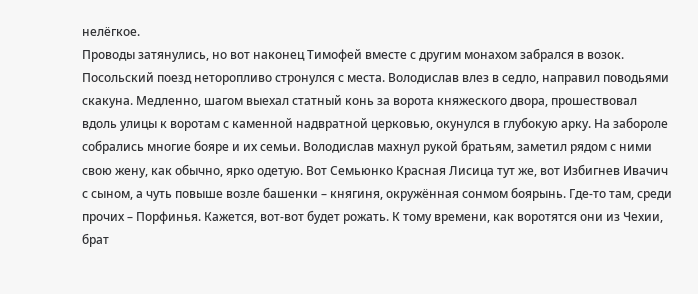нелёгкое.
Проводы затянулись, но вот наконец Тимофей вместе с другим монахом забрался в возок. Посольский поезд неторопливо стронулся с места. Володислав влез в седло, направил поводьями скакуна. Медленно, шагом выехал статный конь за ворота княжеского двора, прошествовал вдоль улицы к воротам с каменной надвратной церковью, окунулся в глубокую арку. На забороле собрались многие бояре и их семьи. Володислав махнул рукой братьям, заметил рядом с ними свою жену, как обычно, ярко одетую. Вот Семьюнко Красная Лисица тут же, вот Избигнев Ивачич с сыном, а чуть повыше возле башенки – княгиня, окружённая сонмом боярынь. Где-то там, среди прочих – Порфинья. Кажется, вот-вот будет рожать. К тому времени, как воротятся они из Чехии, брат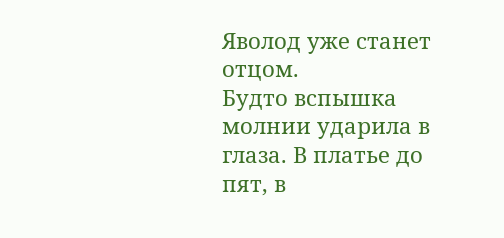Яволод уже станет отцом.
Будто вспышка молнии ударила в глаза. В платье до пят, в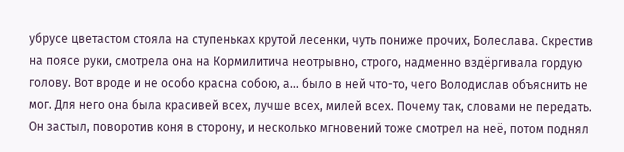убрусе цветастом стояла на ступеньках крутой лесенки, чуть пониже прочих, Болеслава. Скрестив на поясе руки, смотрела она на Кормилитича неотрывно, строго, надменно вздёргивала гордую голову. Вот вроде и не особо красна собою, а… было в ней что-то, чего Володислав объяснить не мог. Для него она была красивей всех, лучше всех, милей всех. Почему так, словами не передать. Он застыл, поворотив коня в сторону, и несколько мгновений тоже смотрел на неё, потом поднял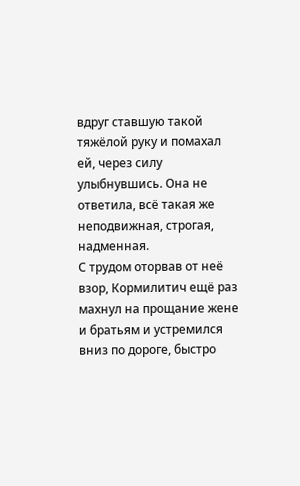вдруг ставшую такой тяжёлой руку и помахал ей, через силу улыбнувшись. Она не ответила, всё такая же неподвижная, строгая, надменная.
С трудом оторвав от неё взор, Кормилитич ещё раз махнул на прощание жене и братьям и устремился вниз по дороге, быстро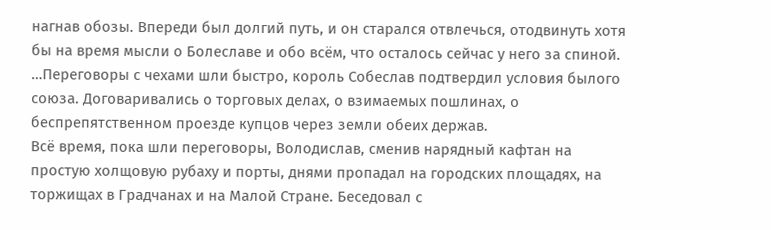нагнав обозы. Впереди был долгий путь, и он старался отвлечься, отодвинуть хотя бы на время мысли о Болеславе и обо всём, что осталось сейчас у него за спиной.
…Переговоры с чехами шли быстро, король Собеслав подтвердил условия былого союза. Договаривались о торговых делах, о взимаемых пошлинах, о беспрепятственном проезде купцов через земли обеих держав.
Всё время, пока шли переговоры, Володислав, сменив нарядный кафтан на простую холщовую рубаху и порты, днями пропадал на городских площадях, на торжищах в Градчанах и на Малой Стране. Беседовал с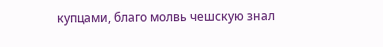купцами, благо молвь чешскую знал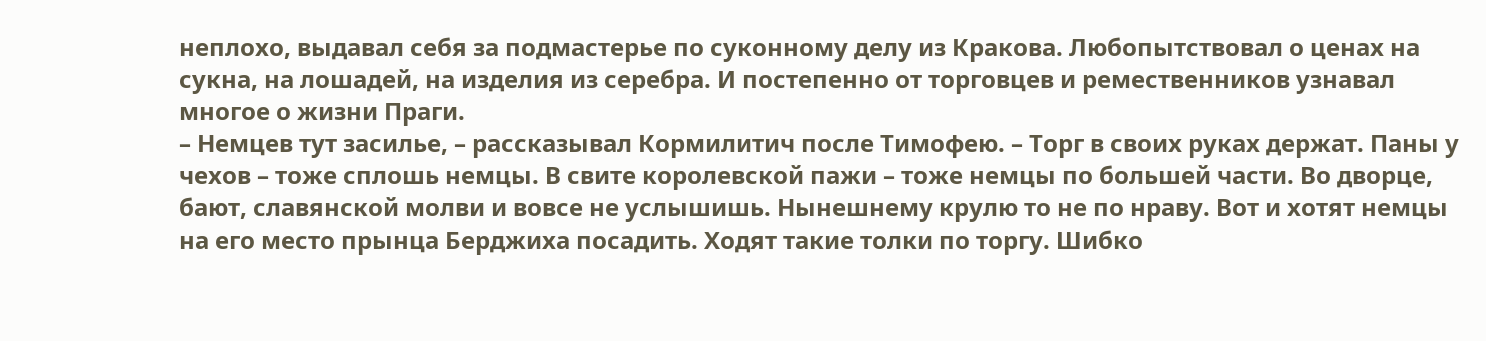неплохо, выдавал себя за подмастерье по суконному делу из Кракова. Любопытствовал о ценах на сукна, на лошадей, на изделия из серебра. И постепенно от торговцев и ремественников узнавал многое о жизни Праги.
– Немцев тут засилье, – рассказывал Кормилитич после Тимофею. – Торг в своих руках держат. Паны у чехов – тоже сплошь немцы. В свите королевской пажи – тоже немцы по большей части. Во дворце, бают, славянской молви и вовсе не услышишь. Нынешнему крулю то не по нраву. Вот и хотят немцы на его место прынца Берджиха посадить. Ходят такие толки по торгу. Шибко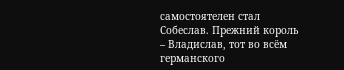самостоятелен стал Собеслав. Прежний король – Владислав, тот во всём германского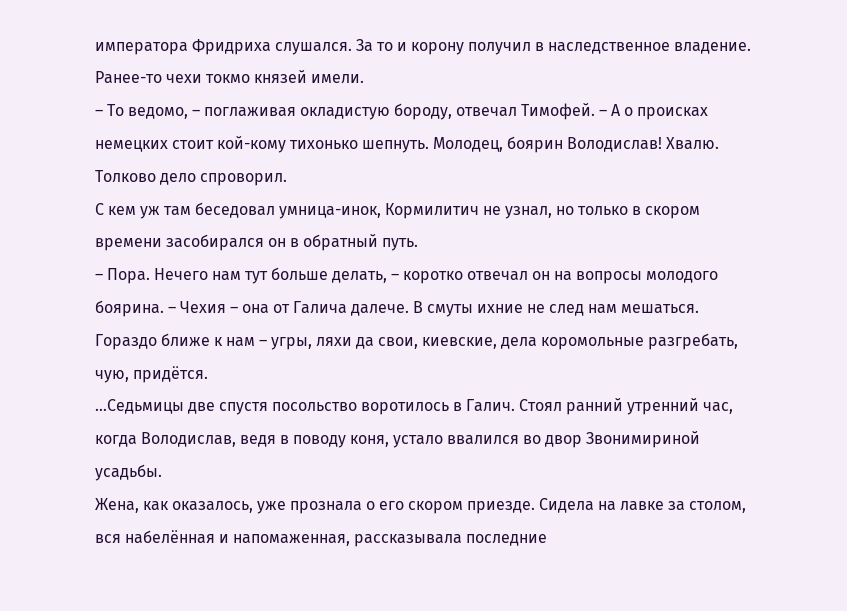императора Фридриха слушался. За то и корону получил в наследственное владение. Ранее-то чехи токмо князей имели.
– То ведомо, – поглаживая окладистую бороду, отвечал Тимофей. – А о происках немецких стоит кой-кому тихонько шепнуть. Молодец, боярин Володислав! Хвалю. Толково дело спроворил.
С кем уж там беседовал умница-инок, Кормилитич не узнал, но только в скором времени засобирался он в обратный путь.
– Пора. Нечего нам тут больше делать, – коротко отвечал он на вопросы молодого боярина. – Чехия – она от Галича далече. В смуты ихние не след нам мешаться. Гораздо ближе к нам – угры, ляхи да свои, киевские, дела коромольные разгребать, чую, придётся.
…Седьмицы две спустя посольство воротилось в Галич. Стоял ранний утренний час, когда Володислав, ведя в поводу коня, устало ввалился во двор Звонимириной усадьбы.
Жена, как оказалось, уже прознала о его скором приезде. Сидела на лавке за столом, вся набелённая и напомаженная, рассказывала последние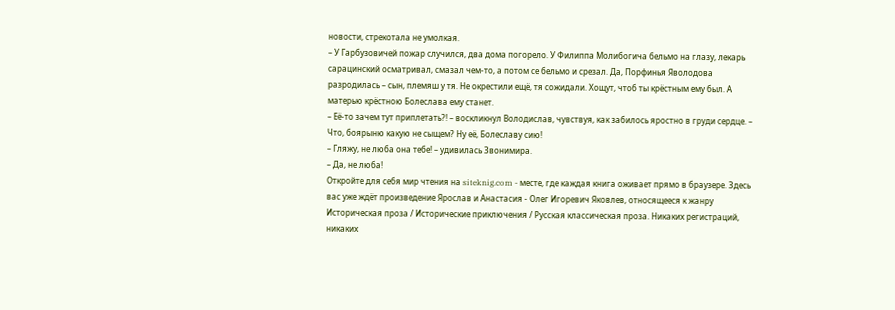новости, стрекотала не умолкая.
– У Гарбузовичей пожар случился, два дома погорело. У Филиппа Молибогича бельмо на глазу, лекарь сарацинский осматривал, смазал чем-то, а потом се бельмо и срезал. Да, Порфинья Яволодова разродилась – сын, племяш у тя. Не окрестили ещё, тя сожидали. Хощут, чтоб ты крёстным ему был. А матерью крёстною Болеслава ему станет.
– Её-то зачем тут приплетать?! – воскликнул Володислав, чувствуя, как забилось яростно в груди сердце. – Что, боярыню какую не сыщем? Ну её, Болеславу сию!
– Гляжу, не люба она тебе! – удивилась Звонимира.
– Да, не люба!
Откройте для себя мир чтения на siteknig.com - месте, где каждая книга оживает прямо в браузере. Здесь вас уже ждёт произведение Ярослав и Анастасия - Олег Игоревич Яковлев, относящееся к жанру Историческая проза / Исторические приключения / Русская классическая проза. Никаких регистраций, никаких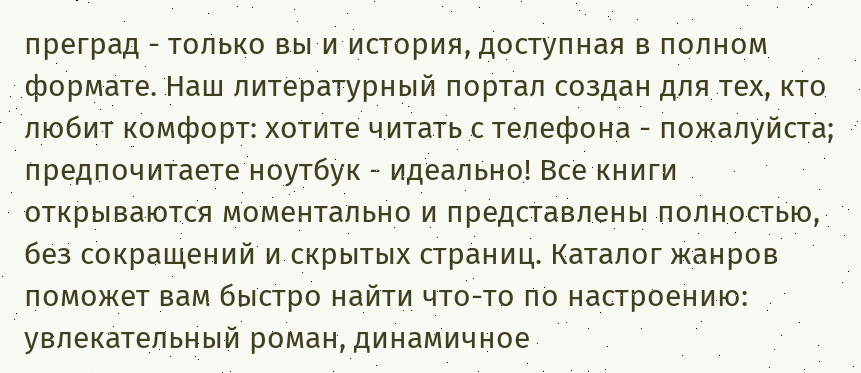преград - только вы и история, доступная в полном формате. Наш литературный портал создан для тех, кто любит комфорт: хотите читать с телефона - пожалуйста; предпочитаете ноутбук - идеально! Все книги открываются моментально и представлены полностью, без сокращений и скрытых страниц. Каталог жанров поможет вам быстро найти что-то по настроению: увлекательный роман, динамичное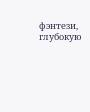фэнтези, глубокую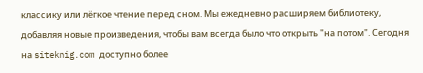классику или лёгкое чтение перед сном. Мы ежедневно расширяем библиотеку, добавляя новые произведения, чтобы вам всегда было что открыть "на потом". Сегодня на siteknig.com доступно более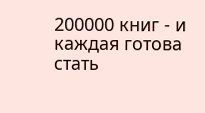200000 книг - и каждая готова стать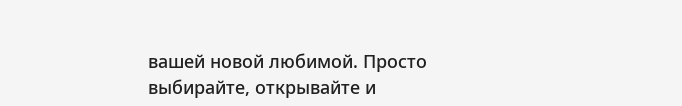вашей новой любимой. Просто выбирайте, открывайте и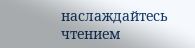наслаждайтесь чтением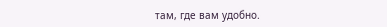там, где вам удобно.